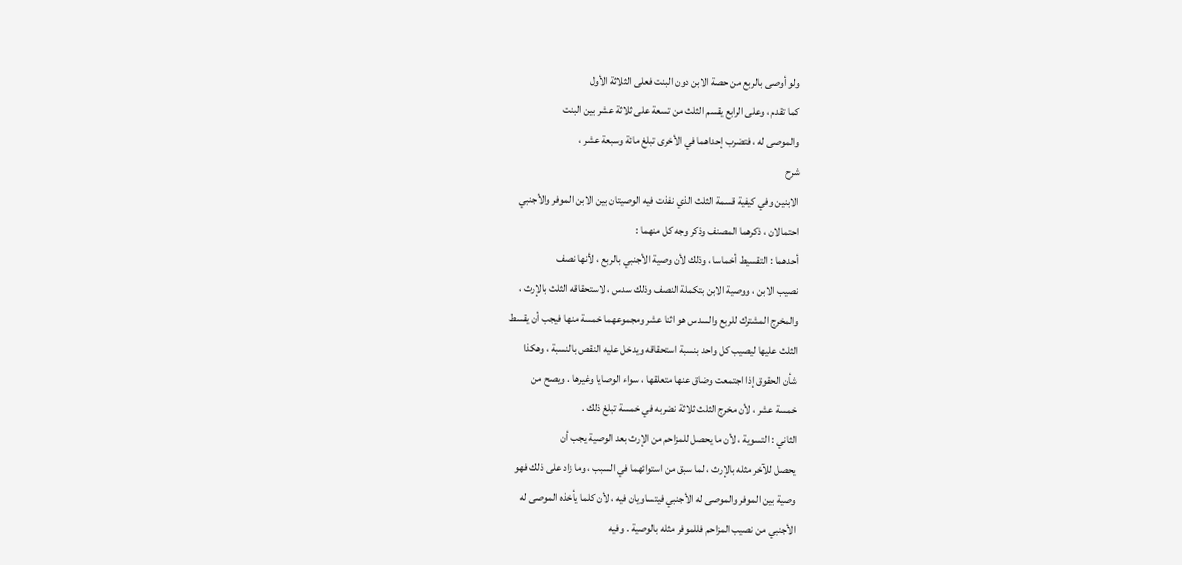ولو أوصى بالربع من حصة الابن دون البنت فعلى الثلاثة الأول
كما تقدم ، وعلى الرابع يقسم الثلث من تسعة على ثلاثة عشر بين البنت
والموصى له ، فتضرب إحداهما في الأخرى تبلغ مائة وسبعة عشر ،
شرح
الابنين وفي كيفية قسمة الثلث الذي نفذت فيه الوصيتان بين الابن الموفر والأجنبي
احتمالان ، ذكرهما المصنف وذكر وجه كل منهما :
أحدهما : التقسيط أخماسا ، وذلك لأن وصية الأجنبي بالربع ، لأنها نصف
نصيب الابن ، ووصية الابن بتكملة النصف وذلك سدس ، لاستحقاقه الثلث بالإرث ،
والمخرج المشترك للربع والسدس هو اثنا عشر ومجموعهما خمسة منها فيجب أن يقسط
الثلث عليها ليصيب كل واحد بنسبة استحقاقه ويدخل عليه النقص بالنسبة ، وهكذا
شأن الحقوق إذا اجتمعت وضاق عنها متعلقها ، سواء الوصايا وغيرها . ويصح من
خمسة عشر ، لأن مخرج الثلث ثلاثة نضربه في خمسة تبلغ ذلك .
الثاني : التسوية ، لأن ما يحصل للمزاحم من الإرث بعد الوصية يجب أن
يحصل للآخر مثله بالإرث ، لما سبق من استوائهما في السبب ، وما زاد على ذلك فهو
وصية بين الموفر والموصى له الأجنبي فيتساويان فيه ، لأن كلما يأخذه الموصى له
الأجنبي من نصيب المزاحم فللموفر مثله بالوصية . وفيه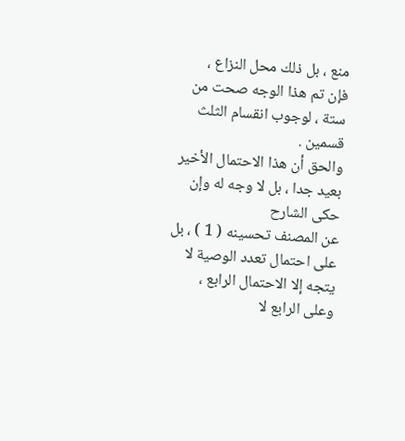منع ، بل ذلك محل النزاع ،
فإن تم هذا الوجه صحت من ستة ، لوجوب انقسام الثلث قسمين .
والحق أن هذا الاحتمال الأخير بعيد جدا ، بل لا وجه له وإن حكى الشارح
عن المصنف تحسينه ( 1 ) ، بل على احتمال تعدد الوصية لا يتجه إلا الاحتمال الرابع ،
وعلى الرابع لا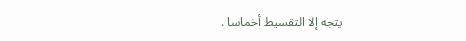يتجه إلا التقسيط أخماسا .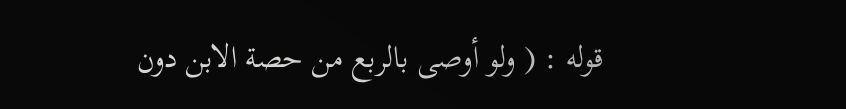قوله : ( ولو أوصى بالربع من حصة الابن دون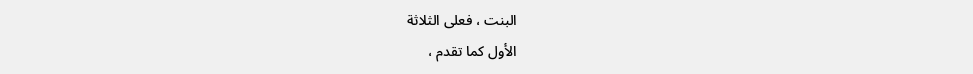البنت ، فعلى الثلاثة
الأول كما تقدم ،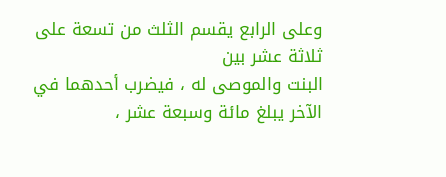وعلى الرابع يقسم الثلث من تسعة على ثلاثة عشر بين
البنت والموصى له ، فيضرب أحدهما في الآخر يبلغ مائة وسبعة عشر ،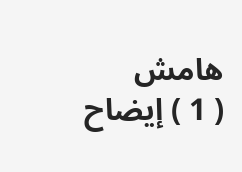هامش
( 1 ) إيضاح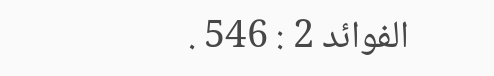الفوائد 2 : 546 .